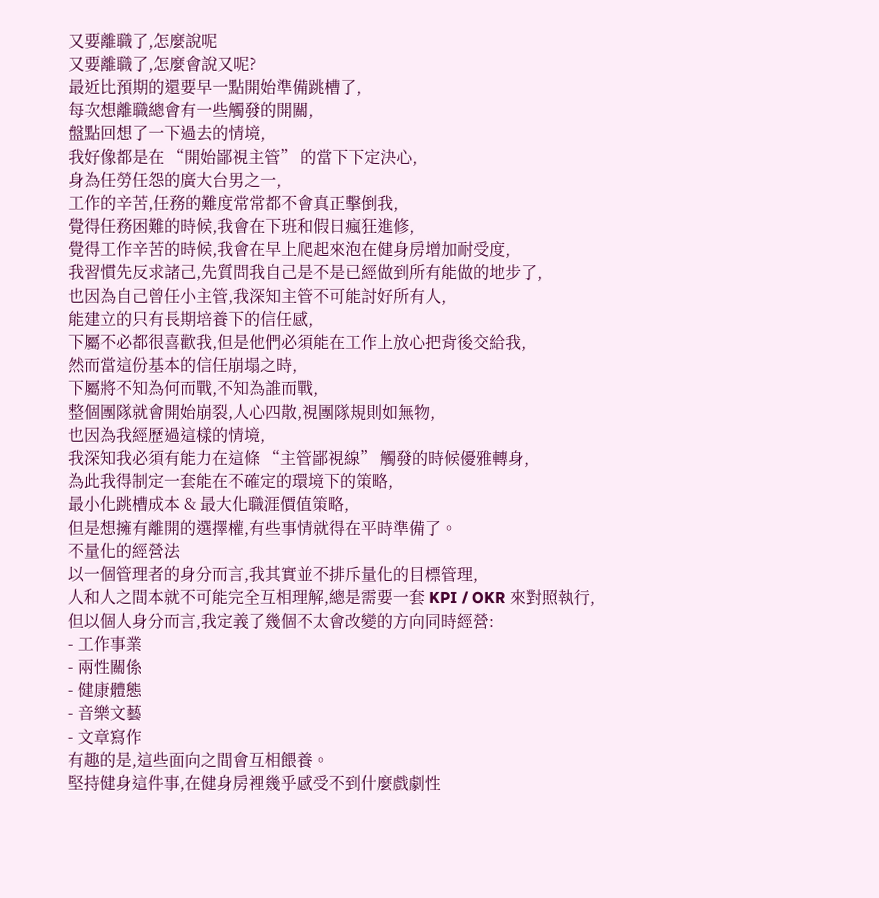又要離職了,怎麼說呢
又要離職了,怎麼會說又呢?
最近比預期的還要早一點開始準備跳槽了,
每次想離職總會有一些觸發的開關,
盤點回想了一下過去的情境,
我好像都是在 “開始鄙視主管” 的當下下定決心,
身為任勞任怨的廣大台男之一,
工作的辛苦,任務的難度常常都不會真正擊倒我,
覺得任務困難的時候,我會在下班和假日瘋狂進修,
覺得工作辛苦的時候,我會在早上爬起來泡在健身房增加耐受度,
我習慣先反求諸己,先質問我自己是不是已經做到所有能做的地步了,
也因為自己曾任小主管,我深知主管不可能討好所有人,
能建立的只有長期培養下的信任感,
下屬不必都很喜歡我,但是他們必須能在工作上放心把背後交給我,
然而當這份基本的信任崩塌之時,
下屬將不知為何而戰,不知為誰而戰,
整個團隊就會開始崩裂,人心四散,視團隊規則如無物,
也因為我經歷過這樣的情境,
我深知我必須有能力在這條 “主管鄙視線” 觸發的時候優雅轉身,
為此我得制定一套能在不確定的環境下的策略,
最小化跳槽成本 & 最大化職涯價值策略,
但是想擁有離開的選擇權,有些事情就得在平時準備了。
不量化的經營法
以一個管理者的身分而言,我其實並不排斥量化的目標管理,
人和人之間本就不可能完全互相理解,總是需要一套 KPI / OKR 來對照執行,
但以個人身分而言,我定義了幾個不太會改變的方向同時經營:
- 工作事業
- 兩性關係
- 健康體態
- 音樂文藝
- 文章寫作
有趣的是,這些面向之間會互相餵養。
堅持健身這件事,在健身房裡幾乎感受不到什麼戲劇性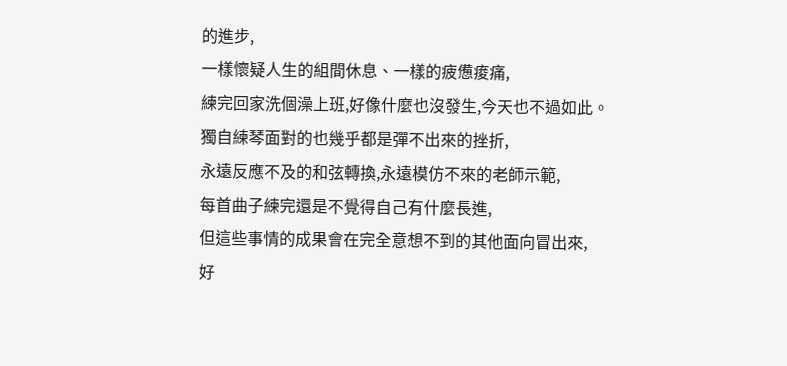的進步,
一樣懷疑人生的組間休息、一樣的疲憊痠痛,
練完回家洗個澡上班,好像什麼也沒發生,今天也不過如此。
獨自練琴面對的也幾乎都是彈不出來的挫折,
永遠反應不及的和弦轉換,永遠模仿不來的老師示範,
每首曲子練完還是不覺得自己有什麼長進,
但這些事情的成果會在完全意想不到的其他面向冒出來,
好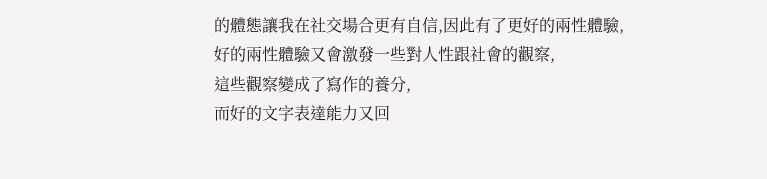的體態讓我在社交場合更有自信,因此有了更好的兩性體驗,
好的兩性體驗又會激發一些對人性跟社會的觀察,
這些觀察變成了寫作的養分,
而好的文字表達能力又回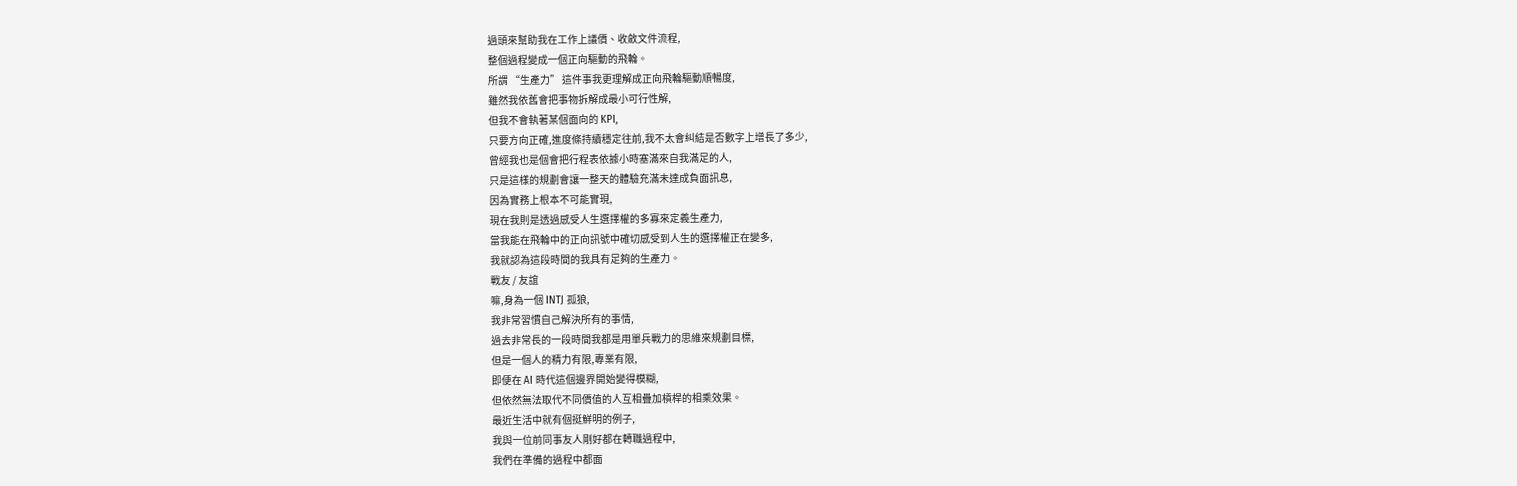過頭來幫助我在工作上議價、收斂文件流程,
整個過程變成一個正向驅動的飛輪。
所謂 “生產力” 這件事我更理解成正向飛輪驅動順暢度,
雖然我依舊會把事物拆解成最小可行性解,
但我不會執著某個面向的 KPI,
只要方向正確,進度條持續穩定往前,我不太會糾結是否數字上增長了多少,
曾經我也是個會把行程表依據小時塞滿來自我滿足的人,
只是這樣的規劃會讓一整天的體驗充滿未達成負面訊息,
因為實務上根本不可能實現,
現在我則是透過感受人生選擇權的多寡來定義生產力,
當我能在飛輪中的正向訊號中確切感受到人生的選擇權正在變多,
我就認為這段時間的我具有足夠的生產力。
戰友 / 友誼
嘛,身為一個 INTJ 孤狼,
我非常習慣自己解決所有的事情,
過去非常長的一段時間我都是用單兵戰力的思維來規劃目標,
但是一個人的精力有限,專業有限,
即便在 AI 時代這個邊界開始變得模糊,
但依然無法取代不同價值的人互相疊加槓桿的相乘效果。
最近生活中就有個挺鮮明的例子,
我與一位前同事友人剛好都在轉職過程中,
我們在準備的過程中都面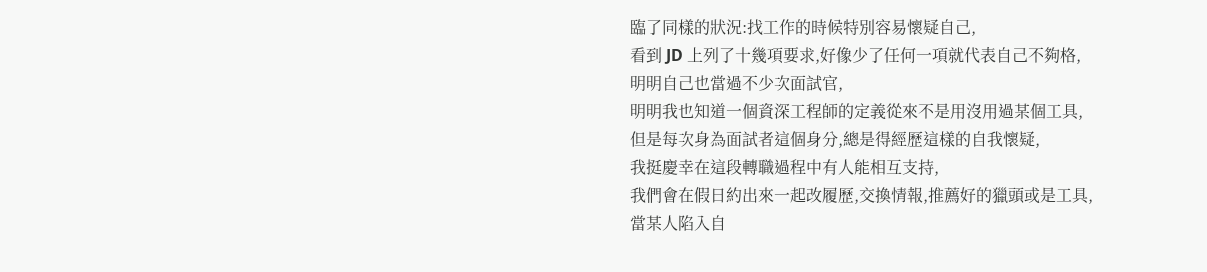臨了同樣的狀況:找工作的時候特別容易懷疑自己,
看到 JD 上列了十幾項要求,好像少了任何一項就代表自己不夠格,
明明自己也當過不少次面試官,
明明我也知道一個資深工程師的定義從來不是用沒用過某個工具,
但是每次身為面試者這個身分,總是得經歷這樣的自我懷疑,
我挺慶幸在這段轉職過程中有人能相互支持,
我們會在假日約出來一起改履歷,交換情報,推薦好的獵頭或是工具,
當某人陷入自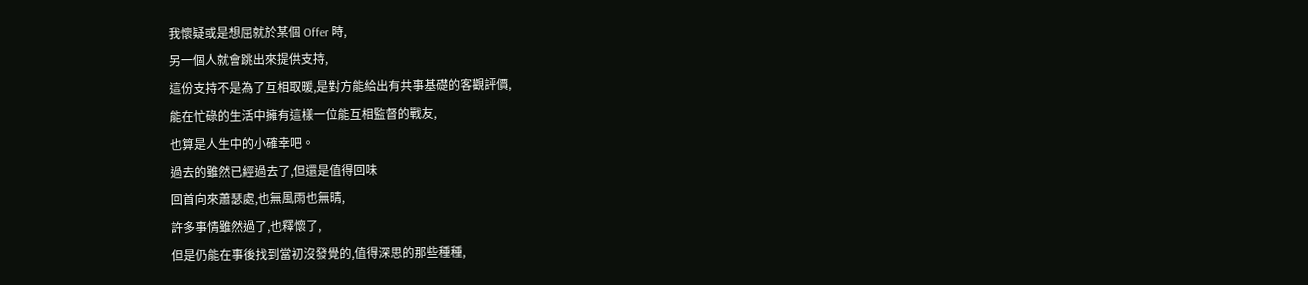我懷疑或是想屈就於某個 Offer 時,
另一個人就會跳出來提供支持,
這份支持不是為了互相取暖,是對方能給出有共事基礎的客觀評價,
能在忙碌的生活中擁有這樣一位能互相監督的戰友,
也算是人生中的小確幸吧。
過去的雖然已經過去了,但還是值得回味
回首向來蕭瑟處,也無風雨也無晴,
許多事情雖然過了,也釋懷了,
但是仍能在事後找到當初沒發覺的,值得深思的那些種種,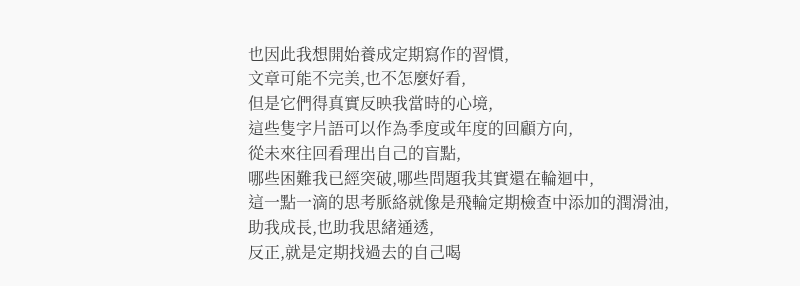也因此我想開始養成定期寫作的習慣,
文章可能不完美,也不怎麼好看,
但是它們得真實反映我當時的心境,
這些隻字片語可以作為季度或年度的回顧方向,
從未來往回看理出自己的盲點,
哪些困難我已經突破,哪些問題我其實還在輪迴中,
這一點一滴的思考脈絡就像是飛輪定期檢查中添加的潤滑油,
助我成長,也助我思緒通透,
反正,就是定期找過去的自己喝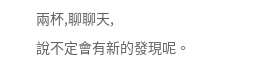兩杯,聊聊天,
說不定會有新的發現呢。